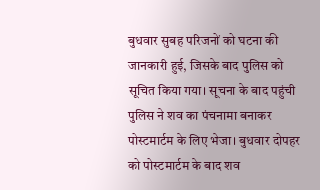बुधवार सुबह परिजनों को घटना की जानकारी हुई, जिसके बाद पुलिस को सूचित किया गया। सूचना के बाद पहुंची पुलिस ने शव का पंचनामा बनाकर पोस्टमार्टम के लिए भेजा। बुधवार दोपहर को पोस्टमार्टम के बाद शव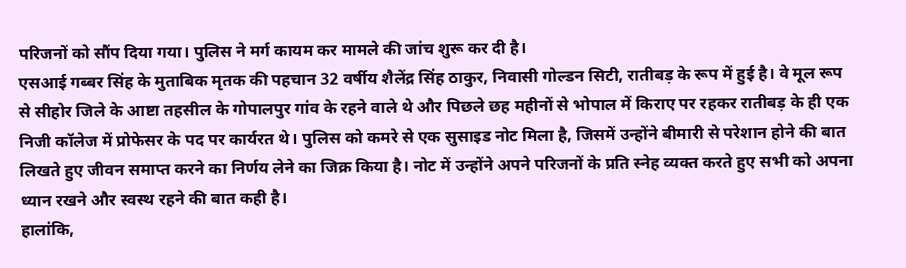परिजनों को सौंप दिया गया। पुलिस ने मर्ग कायम कर मामले की जांच शुरू कर दी है।
एसआई गब्बर सिंह के मुताबिक मृतक की पहचान 32 वर्षीय शैलेंद्र सिंह ठाकुर, निवासी गोल्डन सिटी, रातीबड़ के रूप में हुई है। वे मूल रूप से सीहोर जिले के आष्टा तहसील के गोपालपुर गांव के रहने वाले थे और पिछले छह महीनों से भोपाल में किराए पर रहकर रातीबड़ के ही एक निजी कॉलेज में प्रोफेसर के पद पर कार्यरत थे। पुलिस को कमरे से एक सुसाइड नोट मिला है, जिसमें उन्होंने बीमारी से परेशान होने की बात लिखते हुए जीवन समाप्त करने का निर्णय लेने का जिक्र किया है। नोट में उन्होंने अपने परिजनों के प्रति स्नेह व्यक्त करते हुए सभी को अपना ध्यान रखने और स्वस्थ रहने की बात कही है।
हालांकि,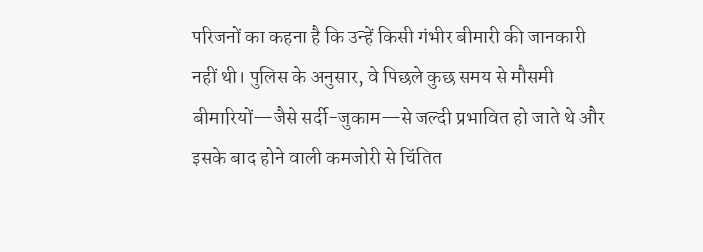परिजनों का कहना है कि उन्हें किसी गंभीर बीमारी की जानकारी नहीं थी। पुलिस के अनुसार, वे पिछले कुछ समय से मौसमी बीमारियों—जैसे सर्दी-जुकाम—से जल्दी प्रभावित हो जाते थे और इसके बाद होने वाली कमजोरी से चिंतित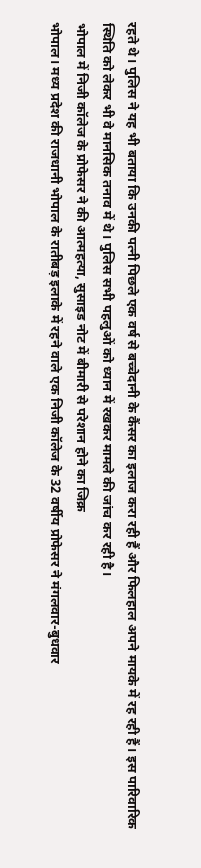रहते थे। पुलिस ने यह भी बताया कि उनकी पत्नी पिछले एक वर्ष से बच्चेदानी के कैंसर का इलाज करा रही हैं और फिलहाल अपने मायके में रह रही हैं। इस पारिवारिक स्थिति को लेकर भी वे मानसिक तनाव में थे। पुलिस सभी पहलुओं को ध्यान में रखकर मामले की जांच कर रही है।
भोपाल में निजी कॉलेज के प्रोफेसर ने की आत्महत्या, सुसाइड नोट में बीमारी से परेशान होने का जिक्र
भोपाल। मध्य प्रदेश की राजधानी भोपाल के रातीबड़ इलाके में रहने वाले एक निजी कॉलेज के 32 वर्षीय प्रोफेसर ने मंगलवार-बुधवार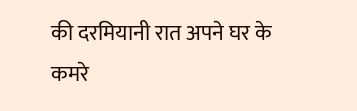की दरमियानी रात अपने घर के कमरे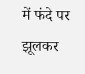में फंदे पर झूलकर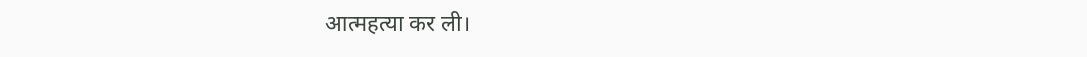आत्महत्या कर ली।